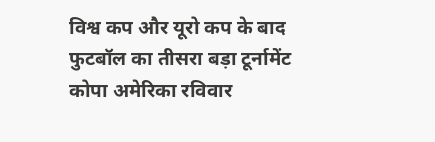विश्व कप और यूरो कप के बाद फुटबॉल का तीसरा बड़ा टूर्नामेंट कोपा अमेरिका रविवार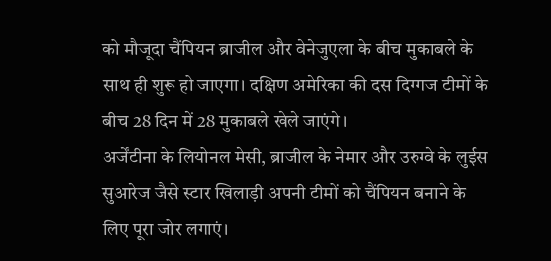को मौजूदा चैंपियन ब्राजील और वेनेजुएला के बीच मुकाबले के साथ ही शुरू हो जाएगा। दक्षिण अमेरिका की दस दिग्गज टीमों के बीच 28 दिन में 28 मुकाबले खेले जाएंगे।
अर्जेंटीना के लियोनल मेसी, ब्राजील के नेमार और उरुग्वे के लुईस सुआरेज जैसे स्टार खिलाड़ी अपनी टीमों को चैंपियन बनाने के लिए पूरा जोर लगाएं।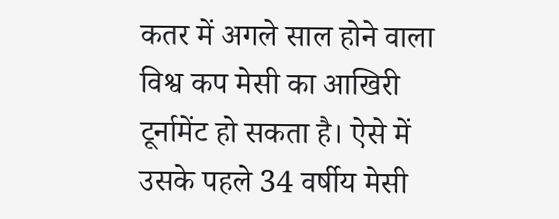कतर में अगले साल होने वाला विश्व कप मेसी का आखिरी टूर्नामेंट हो सकता है। ऐसे में उसके पहले 34 वर्षीय मेसी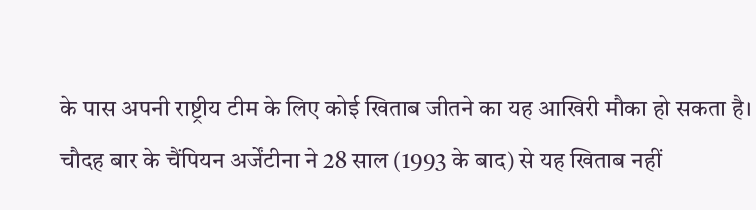के पास अपनी राष्ट्रीय टीम के लिए कोई खिताब जीतने का यह आखिरी मौका हो सकता है।
चौदह बार के चैंपियन अर्जेंटीना ने 28 साल (1993 के बाद) से यह खिताब नहीं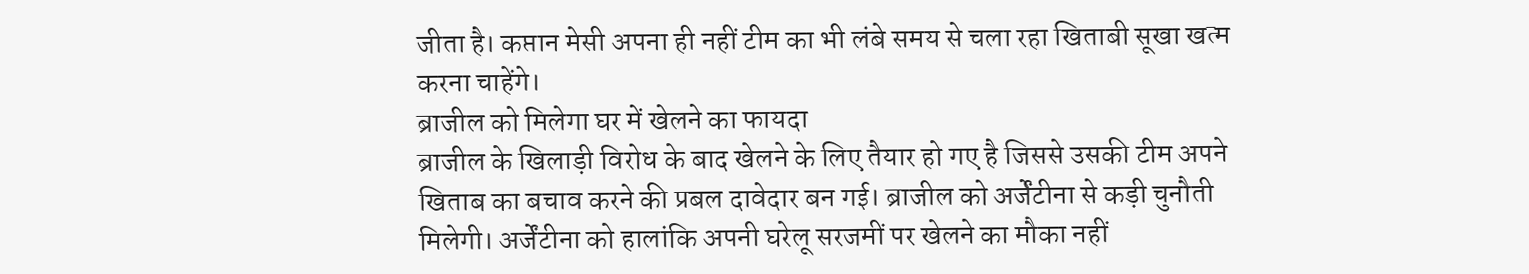जीता है। कप्तान मेसी अपना ही नहीं टीम का भी लंबे समय से चला रहा खिताबी सूखा खत्म करना चाहेंगे।
ब्राजील को मिलेगा घर में खेलने का फायदा
ब्राजील के खिलाड़ी विरोध के बाद खेलने के लिए तैयार हो गए है जिससे उसकी टीम अपने खिताब का बचाव करने की प्रबल दावेदार बन गई। ब्राजील को अर्जेंटीना से कड़ी चुनौती मिलेगी। अर्जेंटीना को हालांकि अपनी घरेलू सरजमीं पर खेलने का मौका नहीं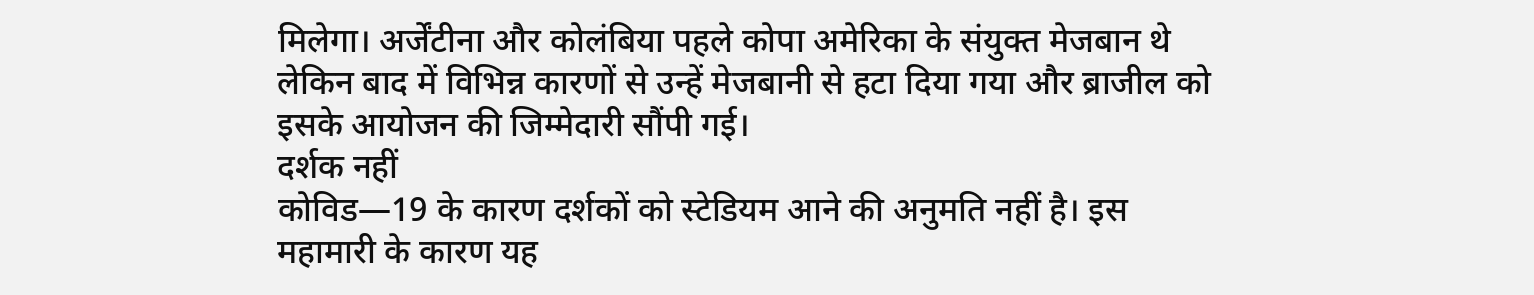मिलेगा। अर्जेंटीना और कोलंबिया पहले कोपा अमेरिका के संयुक्त मेजबान थे लेकिन बाद में विभिन्न कारणों से उन्हें मेजबानी से हटा दिया गया और ब्राजील को इसके आयोजन की जिम्मेदारी सौंपी गई।
दर्शक नहीं
कोविड—19 के कारण दर्शकों को स्टेडियम आने की अनुमति नहीं है। इस महामारी के कारण यह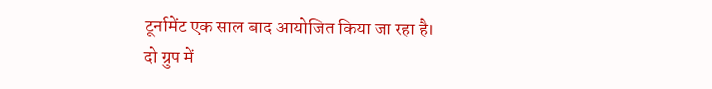टूर्नामेंट एक साल बाद आयोजित किया जा रहा है।
दो ग्रुप में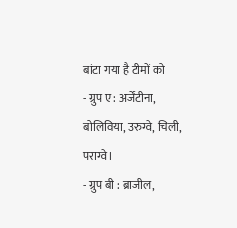बांटा गया है टीमों को
- ग्रुप ए : अर्जेंटीना, बोलिविया, उरुग्वे, चिली, पराग्वे।
- ग्रुप बी : ब्राजील,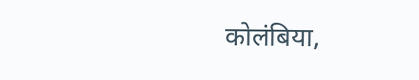कोलंबिया,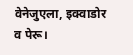वेनेजुएला, इक्वाडोर व पेरू।